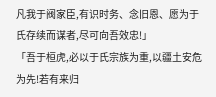凡我于阀家臣,有识时务、念旧恩、愿为于氏存续而谋者,尽可向吾效忠!」
「吾于桓虎,必以于氏宗族为重,以疆土安危为先!若有来归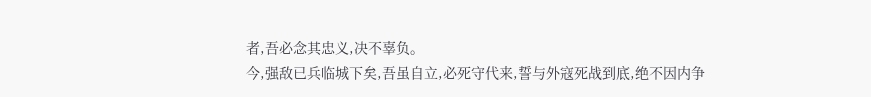者,吾必念其忠义,决不辜负。
今,强敌已兵临城下矣,吾虽自立,必死守代来,誓与外寇死战到底,绝不因内争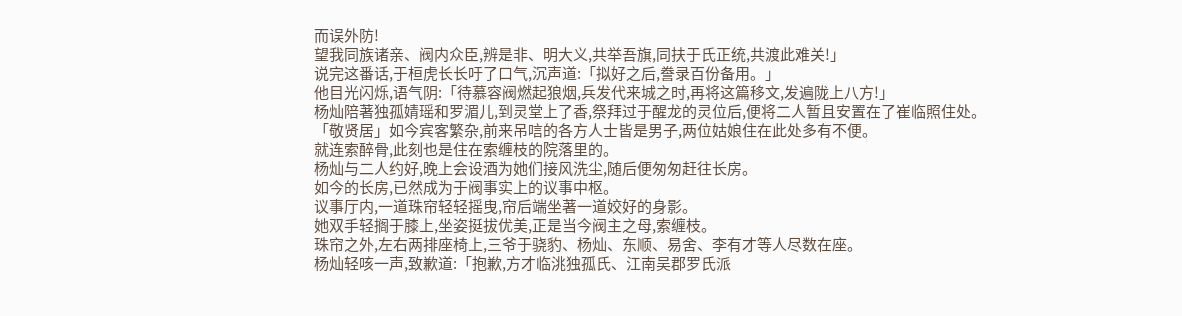而误外防!
望我同族诸亲、阀内众臣,辨是非、明大义,共举吾旗,同扶于氏正统,共渡此难关!」
说完这番话,于桓虎长长吁了口气,沉声道:「拟好之后,誊录百份备用。」
他目光闪烁,语气阴:「待慕容阀燃起狼烟,兵发代来城之时,再将这篇移文,发遍陇上八方!」
杨灿陪著独孤婧瑶和罗湄儿,到灵堂上了香,祭拜过于醒龙的灵位后,便将二人暂且安置在了崔临照住处。
「敬贤居」如今宾客繁杂,前来吊唁的各方人士皆是男子,两位姑娘住在此处多有不便。
就连索醉骨,此刻也是住在索缠枝的院落里的。
杨灿与二人约好,晚上会设酒为她们接风洗尘,随后便匆匆赶往长房。
如今的长房,已然成为于阀事实上的议事中枢。
议事厅内,一道珠帘轻轻摇曳,帘后端坐著一道姣好的身影。
她双手轻搁于膝上,坐姿挺拔优美,正是当今阀主之母,索缠枝。
珠帘之外,左右两排座椅上,三爷于骁豹、杨灿、东顺、易舍、李有才等人尽数在座。
杨灿轻咳一声,致歉道:「抱歉,方才临洮独孤氏、江南吴郡罗氏派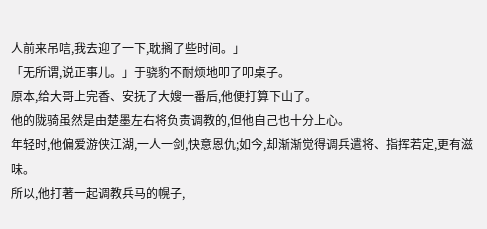人前来吊唁,我去迎了一下,耽搁了些时间。」
「无所谓,说正事儿。」于骁豹不耐烦地叩了叩桌子。
原本,给大哥上完香、安抚了大嫂一番后,他便打算下山了。
他的陇骑虽然是由楚墨左右将负责调教的,但他自己也十分上心。
年轻时,他偏爱游侠江湖,一人一剑,快意恩仇;如今,却渐渐觉得调兵遣将、指挥若定,更有滋味。
所以,他打著一起调教兵马的幌子,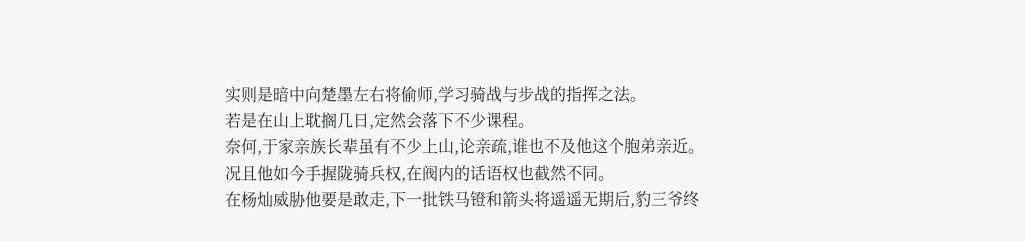实则是暗中向楚墨左右将偷师,学习骑战与步战的指挥之法。
若是在山上耽搁几日,定然会落下不少课程。
奈何,于家亲族长辈虽有不少上山,论亲疏,谁也不及他这个胞弟亲近。
况且他如今手握陇骑兵权,在阀内的话语权也截然不同。
在杨灿威胁他要是敢走,下一批铁马镫和箭头将遥遥无期后,豹三爷终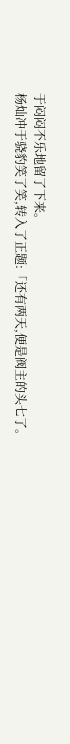于闷闷不乐地留了下来。
杨灿冲于骁豹笑了笑,转入了正题:「还有两天,便是阀主的头七了。